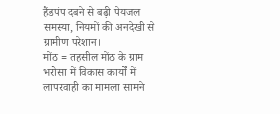हैंडपंप दबने से बढ़ी पेयजल समस्या, नियमों की अनदेखी से ग्रामीण परेशान।
मोंठ = तहसील मोंठ के ग्राम भरोसा में विकास कार्यों में लापरवाही का मामला सामने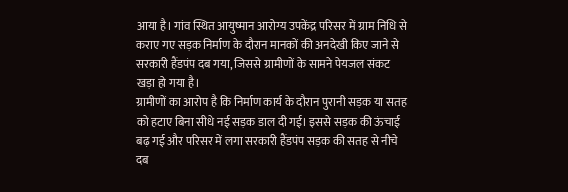आया है। गांव स्थित आयुष्मान आरोग्य उपकेंद्र परिसर में ग्राम निधि से कराए गए सड़क निर्माण के दौरान मानकों की अनदेखी किए जाने से सरकारी हैंडपंप दब गया, जिससे ग्रामीणों के सामने पेयजल संकट खड़ा हो गया है।
ग्रामीणों का आरोप है कि निर्माण कार्य के दौरान पुरानी सड़क या सतह को हटाए बिना सीधे नई सड़क डाल दी गई। इससे सड़क की ऊंचाई बढ़ गई और परिसर में लगा सरकारी हैंडपंप सड़क की सतह से नीचे दब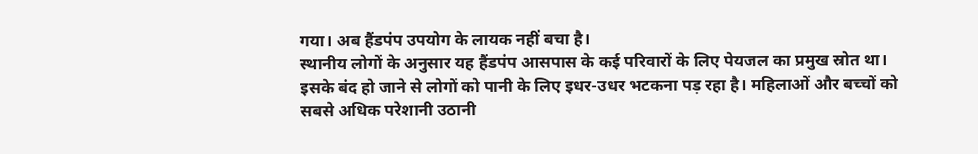गया। अब हैंडपंप उपयोग के लायक नहीं बचा है।
स्थानीय लोगों के अनुसार यह हैंडपंप आसपास के कई परिवारों के लिए पेयजल का प्रमुख स्रोत था। इसके बंद हो जाने से लोगों को पानी के लिए इधर-उधर भटकना पड़ रहा है। महिलाओं और बच्चों को सबसे अधिक परेशानी उठानी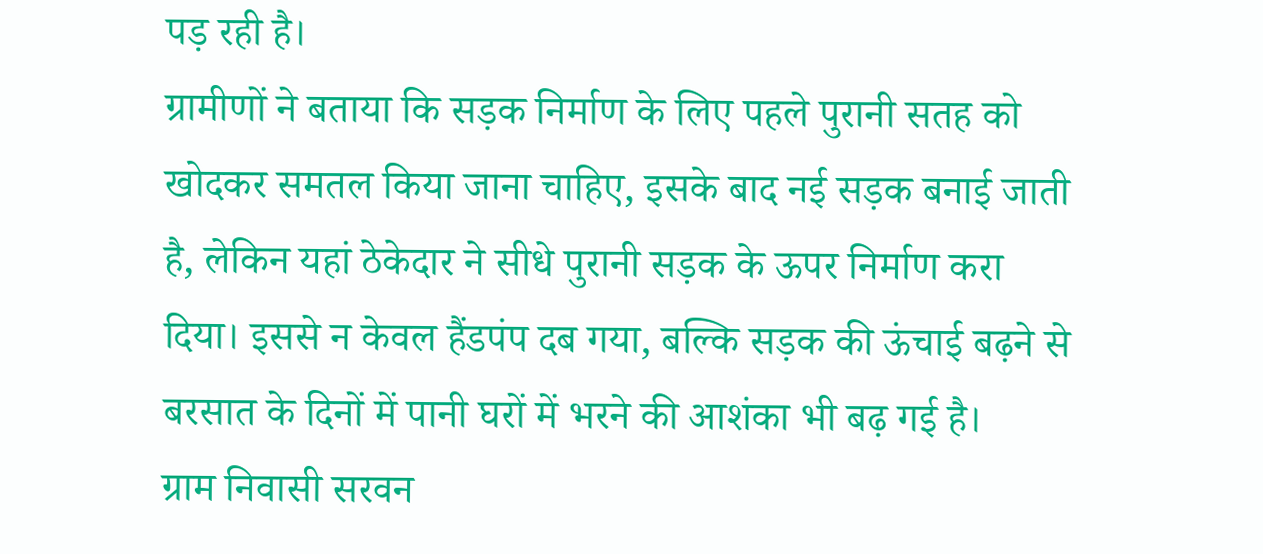पड़ रही है।
ग्रामीणों ने बताया कि सड़क निर्माण के लिए पहले पुरानी सतह को खोदकर समतल किया जाना चाहिए, इसके बाद नई सड़क बनाई जाती है, लेकिन यहां ठेकेदार ने सीधे पुरानी सड़क के ऊपर निर्माण करा दिया। इससे न केवल हैंडपंप दब गया, बल्कि सड़क की ऊंचाई बढ़ने से बरसात के दिनों में पानी घरों में भरने की आशंका भी बढ़ गई है।
ग्राम निवासी सरवन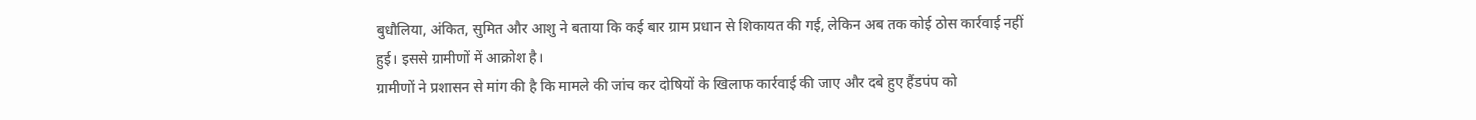बुधौलिया, अंकित, सुमित और आशु ने बताया कि कई बार ग्राम प्रधान से शिकायत की गई, लेकिन अब तक कोई ठोस कार्रवाई नहीं हुई। इससे ग्रामीणों में आक्रोश है।
ग्रामीणों ने प्रशासन से मांग की है कि मामले की जांच कर दोषियों के खिलाफ कार्रवाई की जाए और दबे हुए हैंडपंप को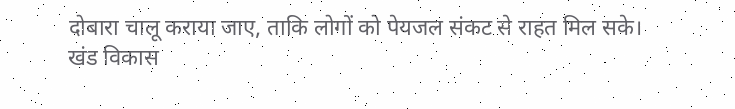दोबारा चालू कराया जाए, ताकि लोगों को पेयजल संकट से राहत मिल सके।
खंड विकास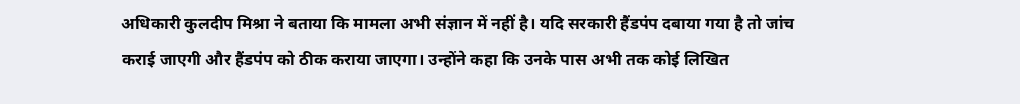अधिकारी कुलदीप मिश्रा ने बताया कि मामला अभी संज्ञान में नहीं है। यदि सरकारी हैंडपंप दबाया गया है तो जांच कराई जाएगी और हैंडपंप को ठीक कराया जाएगा। उन्होंने कहा कि उनके पास अभी तक कोई लिखित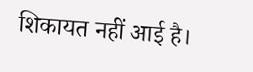शिकायत नहीं आई है।